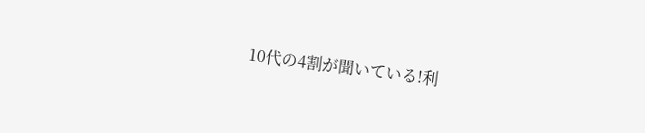10代の4割が聞いている!利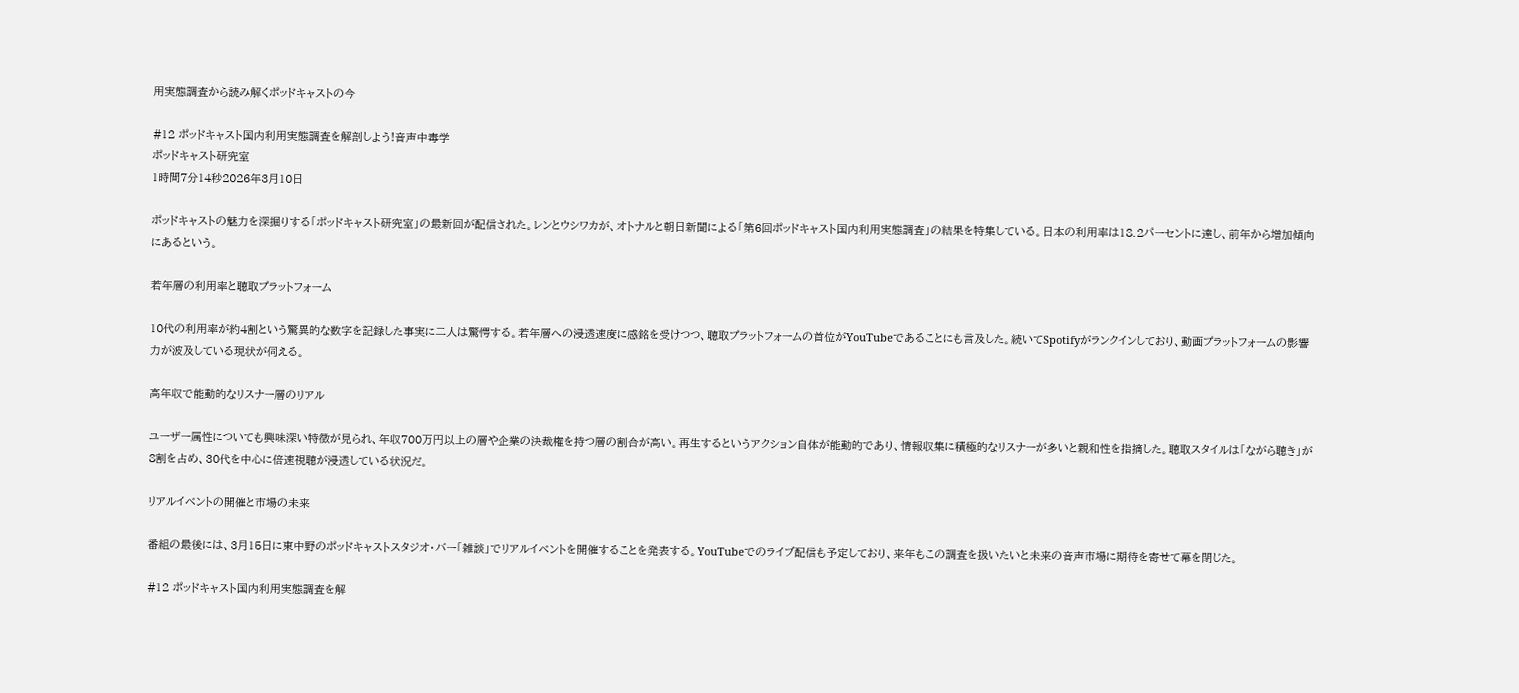用実態調査から読み解くポッドキャストの今

#12 ポッドキャスト国内利用実態調査を解剖しよう!音声中毒学
ポッドキャスト研究室
1時間7分14秒2026年3月10日

ポッドキャストの魅力を深掘りする「ポッドキャスト研究室」の最新回が配信された。レンとウシワカが、オトナルと朝日新聞による「第6回ポッドキャスト国内利用実態調査」の結果を特集している。日本の利用率は18.2パーセントに達し、前年から増加傾向にあるという。

若年層の利用率と聴取プラットフォーム

10代の利用率が約4割という驚異的な数字を記録した事実に二人は驚愕する。若年層への浸透速度に感銘を受けつつ、聴取プラットフォームの首位がYouTubeであることにも言及した。続いてSpotifyがランクインしており、動画プラットフォームの影響力が波及している現状が伺える。

高年収で能動的なリスナー層のリアル

ユーザー属性についても興味深い特徴が見られ、年収700万円以上の層や企業の決裁権を持つ層の割合が高い。再生するというアクション自体が能動的であり、情報収集に積極的なリスナーが多いと親和性を指摘した。聴取スタイルは「ながら聴き」が8割を占め、30代を中心に倍速視聴が浸透している状況だ。

リアルイベントの開催と市場の未来

番組の最後には、3月15日に東中野のポッドキャストスタジオ・バー「雑談」でリアルイベントを開催することを発表する。YouTubeでのライブ配信も予定しており、来年もこの調査を扱いたいと未来の音声市場に期待を寄せて幕を閉じた。

#12 ポッドキャスト国内利用実態調査を解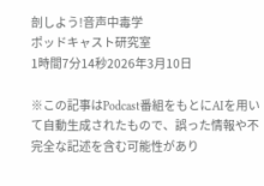剖しよう!音声中毒学
ポッドキャスト研究室
1時間7分14秒2026年3月10日

※この記事はPodcast番組をもとにAIを用いて自動生成されたもので、誤った情報や不完全な記述を含む可能性があり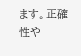ます。正確性や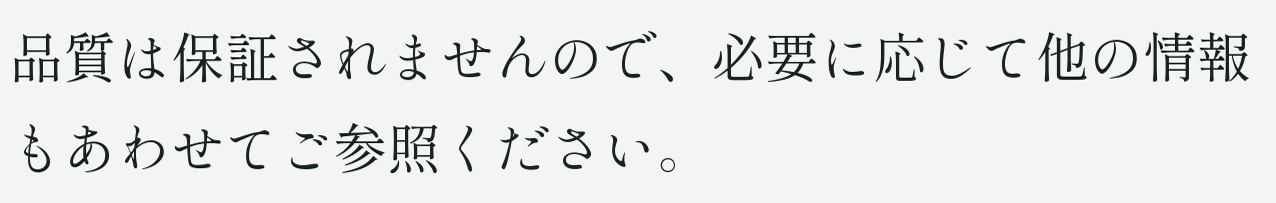品質は保証されませんので、必要に応じて他の情報もあわせてご参照ください。